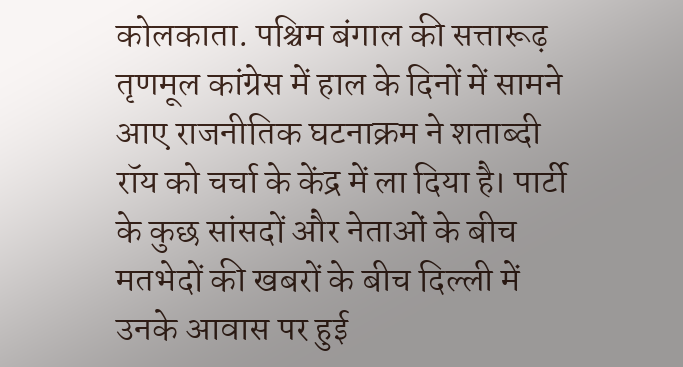कोलकाता. पश्चिम बंगाल की सत्तारूढ़ तृणमूल कांग्रेस में हाल के दिनों में सामने आए राजनीतिक घटनाक्रम ने शताब्दी रॉय को चर्चा के केंद्र में ला दिया है। पार्टी के कुछ सांसदों और नेताओं के बीच मतभेदों की खबरों के बीच दिल्ली में उनके आवास पर हुई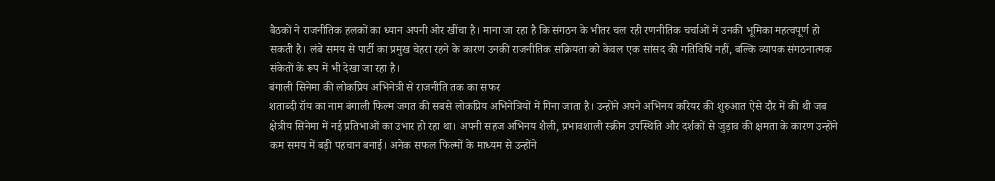बैठकों ने राजनीतिक हलकों का ध्यान अपनी ओर खींचा है। माना जा रहा है कि संगठन के भीतर चल रही रणनीतिक चर्चाओं में उनकी भूमिका महत्वपूर्ण हो सकती है। लंबे समय से पार्टी का प्रमुख चेहरा रहने के कारण उनकी राजनीतिक सक्रियता को केवल एक सांसद की गतिविधि नहीं, बल्कि व्यापक संगठनात्मक संकेतों के रूप में भी देखा जा रहा है।
बंगाली सिनेमा की लोकप्रिय अभिनेत्री से राजनीति तक का सफर
शताब्दी रॉय का नाम बंगाली फिल्म जगत की सबसे लोकप्रिय अभिनेत्रियों में गिना जाता है। उन्होंने अपने अभिनय करियर की शुरुआत ऐसे दौर में की थी जब क्षेत्रीय सिनेमा में नई प्रतिभाओं का उभार हो रहा था। अपनी सहज अभिनय शैली, प्रभावशाली स्क्रीन उपस्थिति और दर्शकों से जुड़ाव की क्षमता के कारण उन्होंने कम समय में बड़ी पहचान बनाई। अनेक सफल फिल्मों के माध्यम से उन्होंने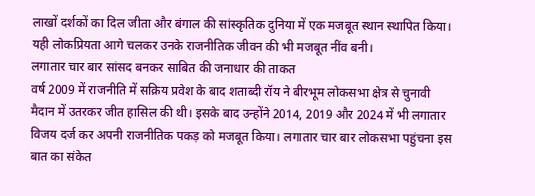लाखों दर्शकों का दिल जीता और बंगाल की सांस्कृतिक दुनिया में एक मजबूत स्थान स्थापित किया। यही लोकप्रियता आगे चलकर उनके राजनीतिक जीवन की भी मजबूत नींव बनी।
लगातार चार बार सांसद बनकर साबित की जनाधार की ताकत
वर्ष 2009 में राजनीति में सक्रिय प्रवेश के बाद शताब्दी रॉय ने बीरभूम लोकसभा क्षेत्र से चुनावी मैदान में उतरकर जीत हासिल की थी। इसके बाद उन्होंने 2014, 2019 और 2024 में भी लगातार विजय दर्ज कर अपनी राजनीतिक पकड़ को मजबूत किया। लगातार चार बार लोकसभा पहुंचना इस बात का संकेत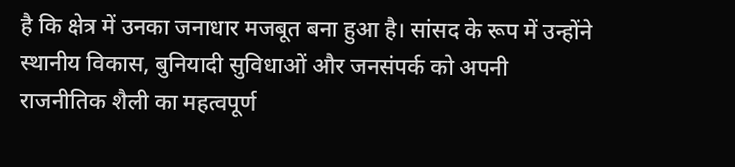है कि क्षेत्र में उनका जनाधार मजबूत बना हुआ है। सांसद के रूप में उन्होंने स्थानीय विकास, बुनियादी सुविधाओं और जनसंपर्क को अपनी राजनीतिक शैली का महत्वपूर्ण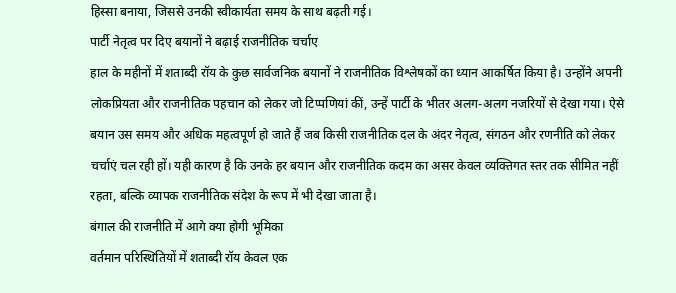हिस्सा बनाया, जिससे उनकी स्वीकार्यता समय के साथ बढ़ती गई।
पार्टी नेतृत्व पर दिए बयानों ने बढ़ाई राजनीतिक चर्चाए
हाल के महीनों में शताब्दी रॉय के कुछ सार्वजनिक बयानों ने राजनीतिक विश्लेषकों का ध्यान आकर्षित किया है। उन्होंने अपनी लोकप्रियता और राजनीतिक पहचान को लेकर जो टिप्पणियां कीं, उन्हें पार्टी के भीतर अलग-अलग नजरियों से देखा गया। ऐसे बयान उस समय और अधिक महत्वपूर्ण हो जाते हैं जब किसी राजनीतिक दल के अंदर नेतृत्व, संगठन और रणनीति को लेकर चर्चाएं चल रही हों। यही कारण है कि उनके हर बयान और राजनीतिक कदम का असर केवल व्यक्तिगत स्तर तक सीमित नहीं रहता, बल्कि व्यापक राजनीतिक संदेश के रूप में भी देखा जाता है।
बंगाल की राजनीति में आगे क्या होगी भूमिका
वर्तमान परिस्थितियों में शताब्दी रॉय केवल एक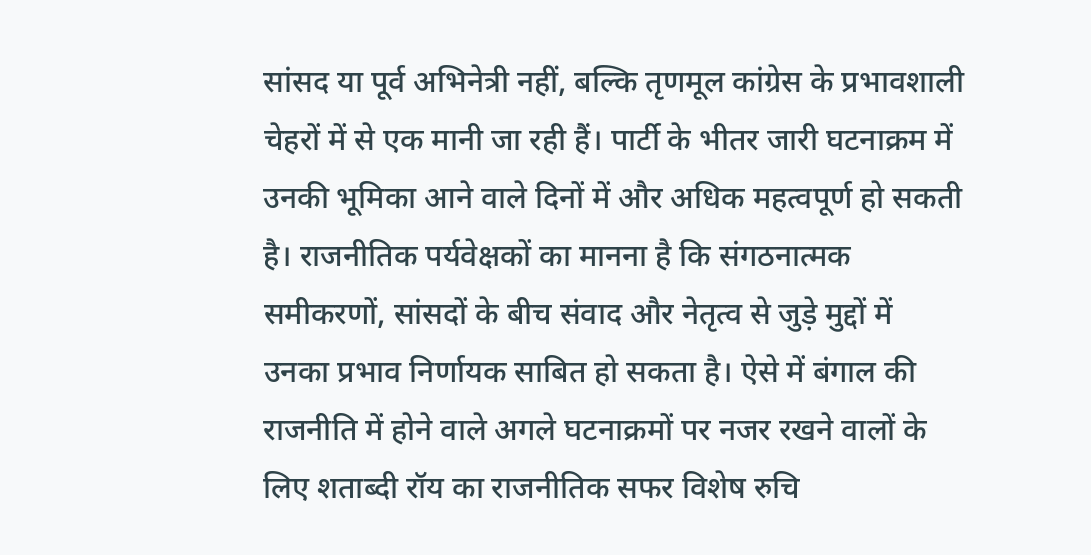सांसद या पूर्व अभिनेत्री नहीं, बल्कि तृणमूल कांग्रेस के प्रभावशाली चेहरों में से एक मानी जा रही हैं। पार्टी के भीतर जारी घटनाक्रम में उनकी भूमिका आने वाले दिनों में और अधिक महत्वपूर्ण हो सकती है। राजनीतिक पर्यवेक्षकों का मानना है कि संगठनात्मक समीकरणों, सांसदों के बीच संवाद और नेतृत्व से जुड़े मुद्दों में उनका प्रभाव निर्णायक साबित हो सकता है। ऐसे में बंगाल की राजनीति में होने वाले अगले घटनाक्रमों पर नजर रखने वालों के लिए शताब्दी रॉय का राजनीतिक सफर विशेष रुचि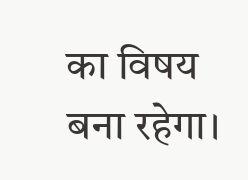का विषय बना रहेगा।